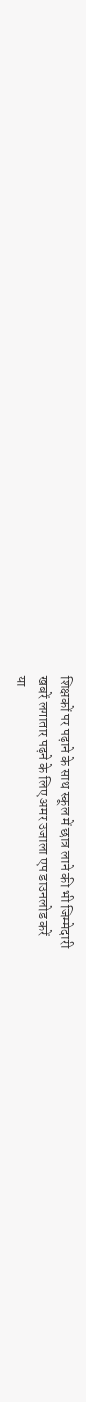शिक्षकों पर पढ़ाने के साथ स्कूल में छात्र लाने की भी जिम्मेदारी
खबरें लगातार पढ़ने के लिए अमर उजाला एप डाउनलोड करें
या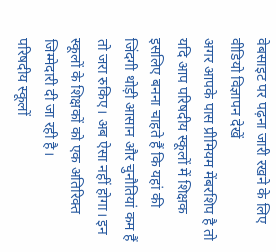वेबसाइट पर पढ़ना जारी रखने के लिए वीडियो विज्ञापन देखें
अगर आपके पास प्रीमियम मेंबरशिप है तो
यदि आप परिषदीय स्कूलों में शिक्षक इसलिए बनना चाहते हैं कि यहां की जिंदगी थोड़ी आसान और चुनौतियां कम हैं तो जरा रुकिए। अब ऐसा नहीं होगा। इन स्कूलों के शिक्षकों को एक अतिरिक्त जिम्मेदारी दी जा रही है।
परिषदीय स्कूलों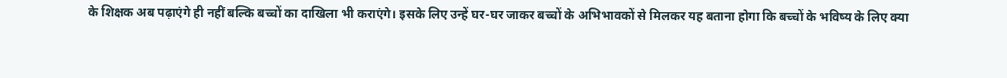के शिक्षक अब पढ़ाएंगे ही नहीं बल्कि बच्चों का दाखिला भी कराएंगे। इसके लिए उन्हें घर-घर जाकर बच्चों के अभिभावकों से मिलकर यह बताना होगा कि बच्चों के भविष्य के लिए क्या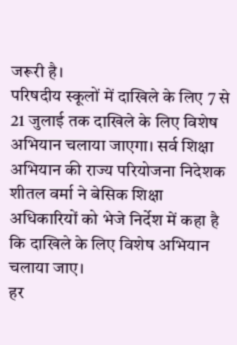जरूरी है।
परिषदीय स्कूलों में दाखिले के लिए 7 से 21 जुलाई तक दाखिले के लिए विशेष अभियान चलाया जाएगा। सर्व शिक्षा अभियान की राज्य परियोजना निदेशक शीतल वर्मा ने बेसिक शिक्षा अधिकारियों को भेजे निर्देश में कहा है कि दाखिले के लिए विशेष अभियान चलाया जाए।
हर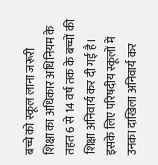बच्चे को स्कूल लाना जरूरी
शिक्षा का अधिकार अधिनियम के तहत 6 से 14 वर्ष तक के बच्चों की शिक्षा अनिवार्य कर दी गई है। इसके लिए परिषदीय स्कूलों में उनका दाखिला अनिवार्य कर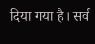दिया गया है। सर्व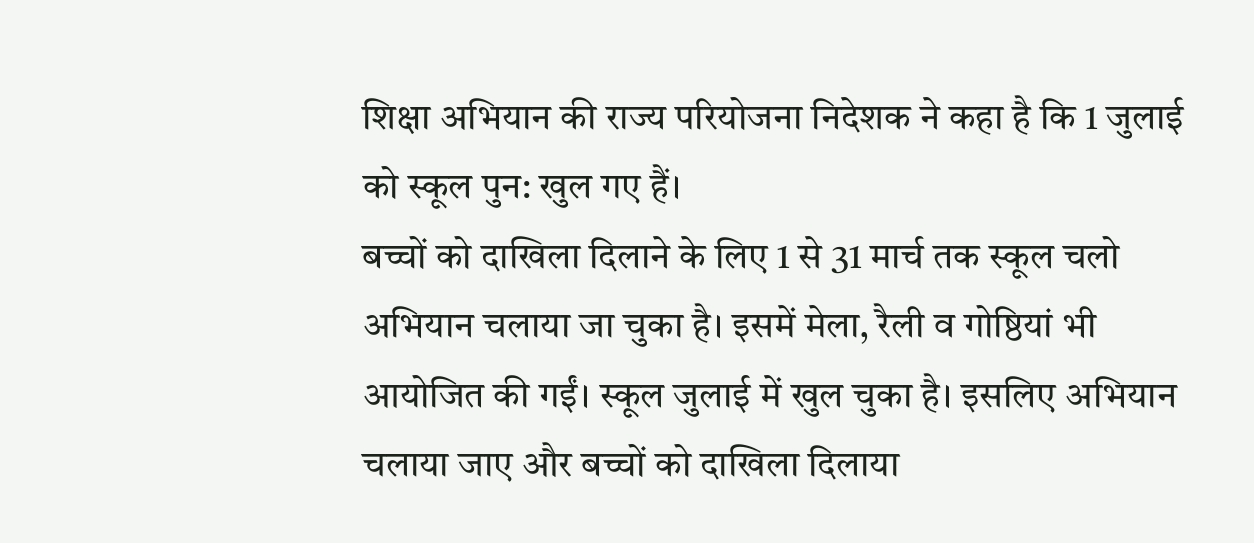शिक्षा अभियान की राज्य परियोजना निदेशक ने कहा है कि 1 जुलाई को स्कूल पुन: खुल गए हैं।
बच्चों को दाखिला दिलाने के लिए 1 से 31 मार्च तक स्कूल चलो अभियान चलाया जा चुका है। इसमें मेला, रैली व गोष्ठियां भी आयोजित की गईं। स्कूल जुलाई में खुल चुका है। इसलिए अभियान चलाया जाए और बच्चों को दाखिला दिलाया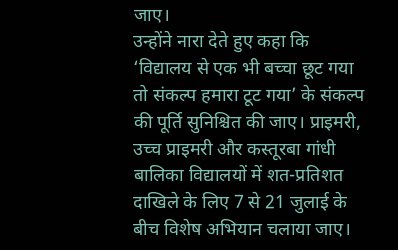जाए।
उन्होंने नारा देते हुए कहा कि ‘विद्यालय से एक भी बच्चा छूट गया तो संकल्प हमारा टूट गया’ के संकल्प की पूर्ति सुनिश्चित की जाए। प्राइमरी, उच्च प्राइमरी और कस्तूरबा गांधी बालिका विद्यालयों में शत-प्रतिशत दाखिले के लिए 7 से 21 जुलाई के बीच विशेष अभियान चलाया जाए।